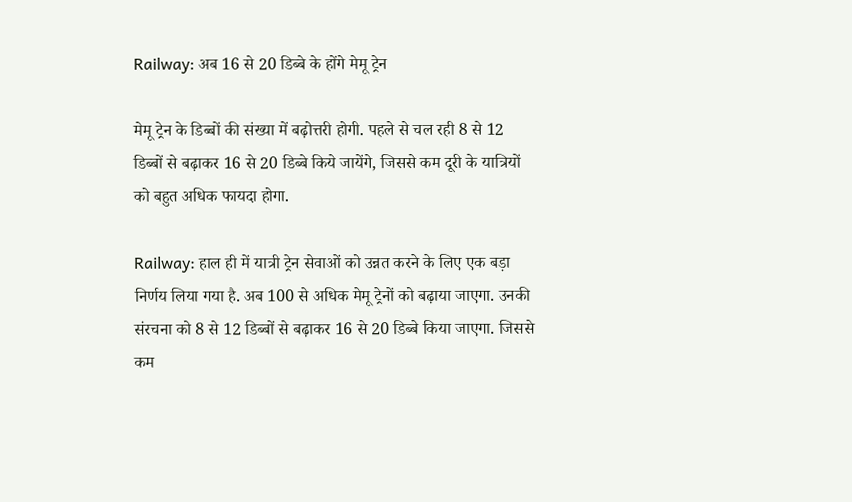Railway: अब 16 से 20 डिब्बे के होंगे मेमू ट्रेन

मेमू ट्रेन के डिब्बों की संख्या में बढ़ोत्तरी होगी. पहले से चल रही 8 से 12 डिब्बों से बढ़ाकर 16 से 20 डिब्बे किये जायेंगे, जिससे कम दूरी के यात्रियों को बहुत अधिक फायदा होगा.

Railway: हाल ही में यात्री ट्रेन सेवाओं को उन्नत करने के लिए एक बड़ा निर्णय लिया गया है. अब 100 से अधिक मेमू ट्रेनों को बढ़ाया जाएगा. उनकी संरचना को 8 से 12 डिब्बों से बढ़ाकर 16 से 20 डिब्बे किया जाएगा. जिससे कम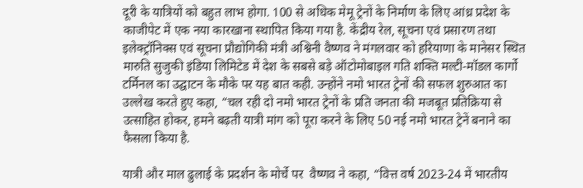दूरी के यात्रियों को बहुत लाभ होगा. 100 से अधिक मेमू ट्रेनों के निर्माण के लिए आंध्र प्रदेश के काजीपेट में एक नया कारखाना स्थापित किया गया है. केंद्रीय रेल, सूचना एवं प्रसारण तथा इलेक्ट्रॉनिक्स एवं सूचना प्रौद्योगिकी मंत्री अश्विनी वैष्णव ने मंगलवार को हरियाणा के मानेसर स्थित मारुति सुजुकी इंडिया लिमिटेड में देश के सबसे बड़े ऑटोमोबाइल गति शक्ति मल्टी-मॉडल कार्गो टर्मिनल का उद्घाटन के मौके पर यह बात कही. उन्होंने नमो भारत ट्रेनों की सफल शुरुआत का उल्लेख करते हुए कहा, “चल रही दो नमो भारत ट्रेनों के प्रति जनता की मजबूत प्रतिक्रिया से उत्साहित होकर, हमने बढ़ती यात्री मांग को पूरा करने के लिए 50 नई नमो भारत ट्रेनें बनाने का फैसला किया है.

यात्री और माल ढुलाई के प्रदर्शन के मोर्चे पर  वैष्णव ने कहा, “वित्त वर्ष 2023-24 में भारतीय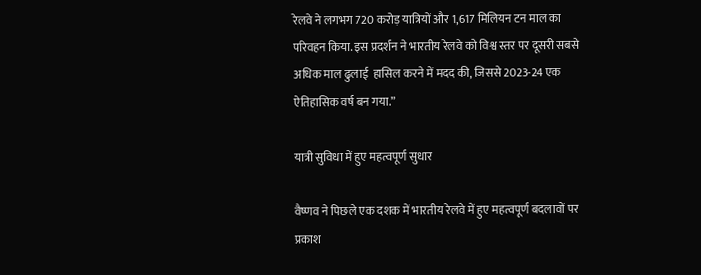रेलवे ने लगभग 720 करोड़ यात्रियों और 1,617 मिलियन टन माल का परिवहन किया. इस प्रदर्शन ने भारतीय रेलवे को विश्व स्तर पर दूसरी सबसे अधिक माल ढुलाई  हासिल करने में मदद की, जिससे 2023-24 एक ऐतिहासिक वर्ष बन गया.”

यात्री सुविधा में हुए महत्वपूर्ण सुधार

वैष्णव ने पिछले एक दशक में भारतीय रेलवे में हुए महत्वपूर्ण बदलावों पर प्रकाश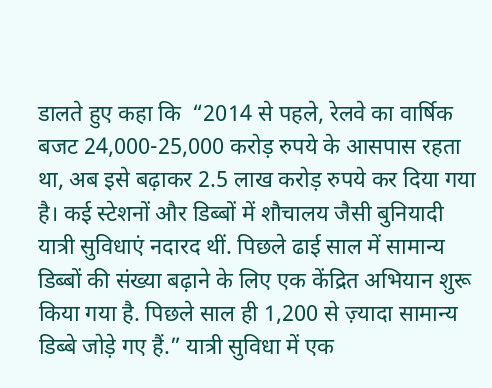डालते हुए कहा कि  “2014 से पहले, रेलवे का वार्षिक बजट 24,000-25,000 करोड़ रुपये के आसपास रहता था, अब इसे बढ़ाकर 2.5 लाख करोड़ रुपये कर दिया गया है। कई स्टेशनों और डिब्बों में शौचालय जैसी बुनियादी यात्री सुविधाएं नदारद थीं. पिछले ढाई साल में सामान्य डिब्बों की संख्या बढ़ाने के लिए एक केंद्रित अभियान शुरू किया गया है. पिछले साल ही 1,200 से ज़्यादा सामान्य डिब्बे जोड़े गए हैं.” यात्री सुविधा में एक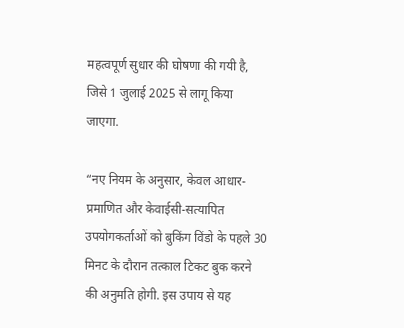महत्वपूर्ण सुधार की घोषणा की गयी है, जिसे 1 जुलाई 2025 से लागू किया जाएगा.

“नए नियम के अनुसार, केवल आधार-प्रमाणित और केवाईसी-सत्यापित उपयोगकर्ताओं को बुकिंग विंडो के पहले 30 मिनट के दौरान तत्काल टिकट बुक करने की अनुमति होगी. इस उपाय से यह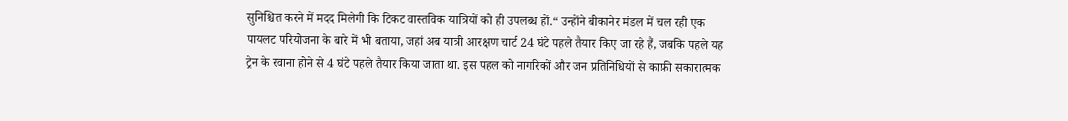सुनिश्चित करने में मदद मिलेगी कि टिकट वास्तविक यात्रियों को ही उपलब्ध हों.“ उन्होंने बीकानेर मंडल में चल रही एक पायलट परियोजना के बारे में भी बताया, जहां अब यात्री आरक्षण चार्ट 24 घंटे पहले तैयार किए जा रहे हैं, जबकि पहले यह ट्रेन के रवाना होने से 4 घंटे पहले तैयार किया जाता था. इस पहल को नागरिकों और जन प्रतिनिधियों से काफ़ी सकारात्मक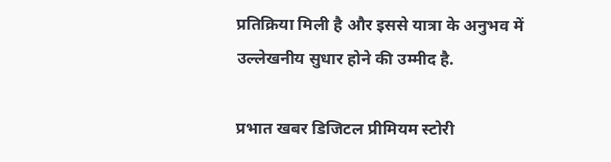प्रतिक्रिया मिली है और इससे यात्रा के अनुभव में उल्लेखनीय सुधार होने की उम्मीद है.

प्रभात खबर डिजिटल प्रीमियम स्टोरी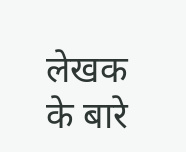लेखक के बारे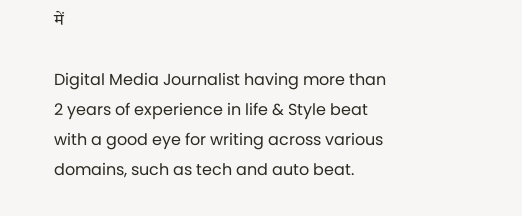में

Digital Media Journalist having more than 2 years of experience in life & Style beat with a good eye for writing across various domains, such as tech and auto beat.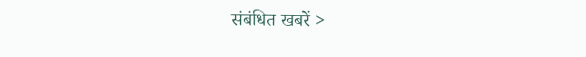संबंधित खबरें >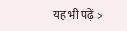यह भी पढ़ें >